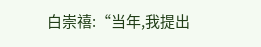白崇禧:“当年,我提出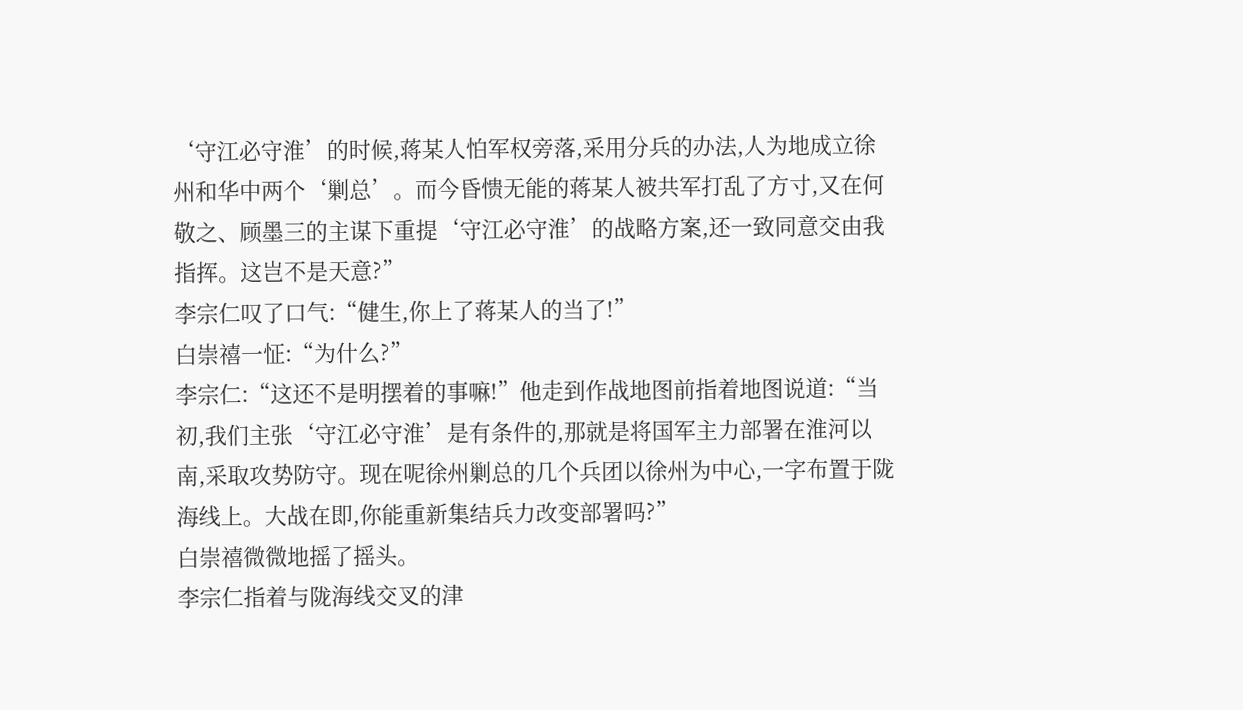‘守江必守淮’的时候,蒋某人怕军权旁落,采用分兵的办法,人为地成立徐州和华中两个‘剿总’。而今昏愦无能的蒋某人被共军打乱了方寸,又在何敬之、顾墨三的主谋下重提‘守江必守淮’的战略方案,还一致同意交由我指挥。这岂不是天意?”
李宗仁叹了口气:“健生,你上了蒋某人的当了!”
白崇禧一怔:“为什么?”
李宗仁:“这还不是明摆着的事嘛!”他走到作战地图前指着地图说道:“当初,我们主张‘守江必守淮’是有条件的,那就是将国军主力部署在淮河以南,采取攻势防守。现在呢徐州剿总的几个兵团以徐州为中心,一字布置于陇海线上。大战在即,你能重新集结兵力改变部署吗?”
白崇禧微微地摇了摇头。
李宗仁指着与陇海线交叉的津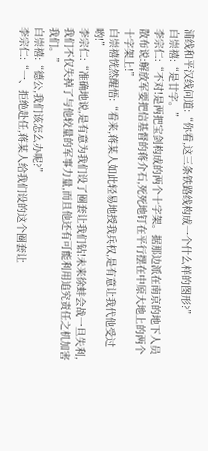浦线和平汉线问道:“你看,这三条铁路线构成一个什么样的图形?”
白崇禧:“是廿字。”
李宗仁:“不对!是两把宝剑构成的两个十字架。据那边派在南京的地下人员散布说:解放军要把信基督的蒋介石,死死地钉在平行摆在中原大地上的两个十字架上!”
白崇禧恍然醒悟:“看来,蒋某人如此轻易地授我兵权,是有意让我代他受过哟!”
李宗仁:“准确地说,是有意为我们设了圈套让我们钻!未来徐蚌会战一旦失利,我们不仅失掉了与他较量的军事力量,而且他还有可能利用追究责任之机加害我们。”
白崇禧:“德公,我们该怎么办呢?”
李宗仁:“一、拒绝赴任,蒋某人给我们设的这个圈套让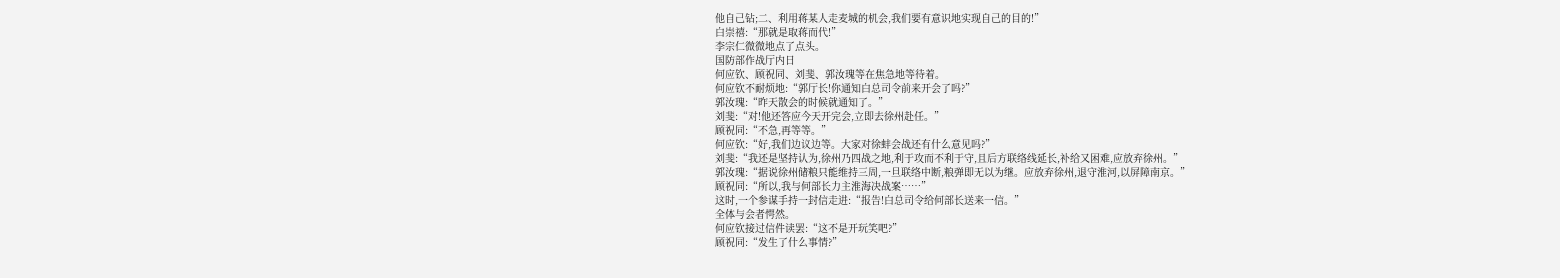他自己钻;二、利用蒋某人走麦城的机会,我们要有意识地实现自己的目的!”
白崇禧:“那就是取蒋而代!”
李宗仁微微地点了点头。
国防部作战厅内日
何应钦、顾祝同、刘斐、郭汝瑰等在焦急地等待着。
何应钦不耐烦地:“郭厅长!你通知白总司令前来开会了吗?”
郭汝瑰:“昨天散会的时候就通知了。”
刘斐:“对!他还答应今天开完会,立即去徐州赴任。”
顾祝同:“不急,再等等。”
何应钦:“好,我们边议边等。大家对徐蚌会战还有什么意见吗?”
刘斐:“我还是坚持认为,徐州乃四战之地,利于攻而不利于守,且后方联络线延长,补给又困难,应放弃徐州。”
郭汝瑰:“据说徐州储粮只能维持三周,一旦联络中断,粮弹即无以为继。应放弃徐州,退守淮河,以屏障南京。”
顾祝同:“所以,我与何部长力主淮海决战案……”
这时,一个参谋手持一封信走进:“报告!白总司令给何部长送来一信。”
全体与会者愕然。
何应钦接过信件读罢:“这不是开玩笑吧?”
顾祝同:“发生了什么事情?”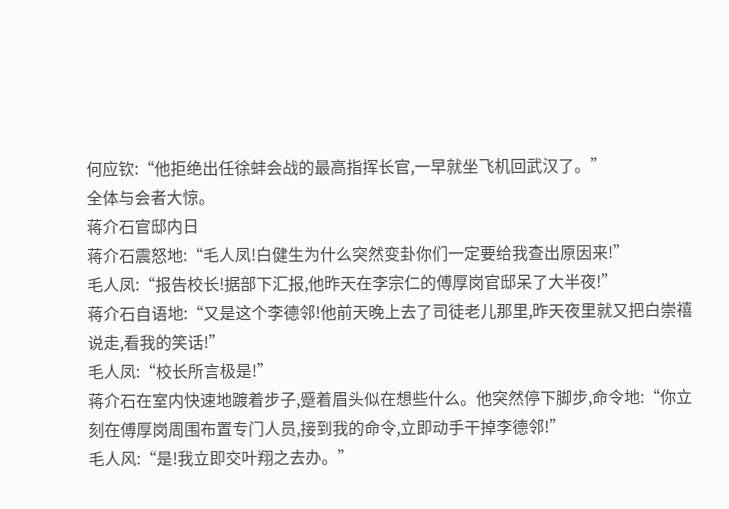何应钦:“他拒绝出任徐蚌会战的最高指挥长官,一早就坐飞机回武汉了。”
全体与会者大惊。
蒋介石官邸内日
蒋介石震怒地:“毛人凤!白健生为什么突然变卦你们一定要给我查出原因来!”
毛人凤:“报告校长!据部下汇报,他昨天在李宗仁的傅厚岗官邸呆了大半夜!”
蒋介石自语地:“又是这个李德邻!他前天晚上去了司徒老儿那里,昨天夜里就又把白崇禧说走,看我的笑话!”
毛人凤:“校长所言极是!”
蒋介石在室内快速地踱着步子,蹙着眉头似在想些什么。他突然停下脚步,命令地:“你立刻在傅厚岗周围布置专门人员,接到我的命令,立即动手干掉李德邻!”
毛人风:“是!我立即交叶翔之去办。”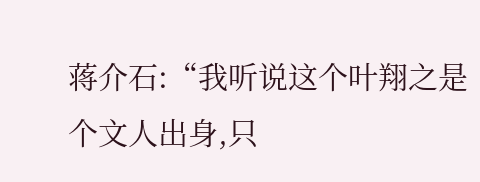蒋介石:“我听说这个叶翔之是个文人出身,只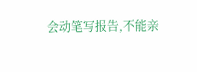会动笔写报告,不能亲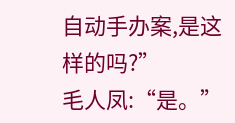自动手办案,是这样的吗?”
毛人凤:“是。”